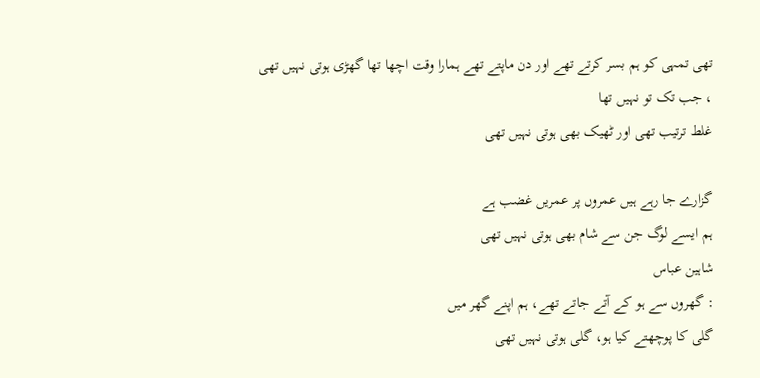تھی تمہی کو ہم بسر کرتے تھے اور دن ماپتے تھے ہمارا وقت اچھا تھا گھڑی ہوتی نہیں تھی
، جب تک تو نہیں تھا
غلط ترتیب تھی اور ٹھیک بھی ہوتی نہیں تھی

گزارے جا رہے ہیں عمروں پر عمریں غضب ہے
ہم ایسے لوگ جن سے شام بھی ہوتی نہیں تھی
شاہین عباس
: گھروں سے ہو کے آتے جاتے تھے، ہم اپنے گھر میں
گلی کا پوچھتے کیا ہو، گلی ہوتی نہیں تھی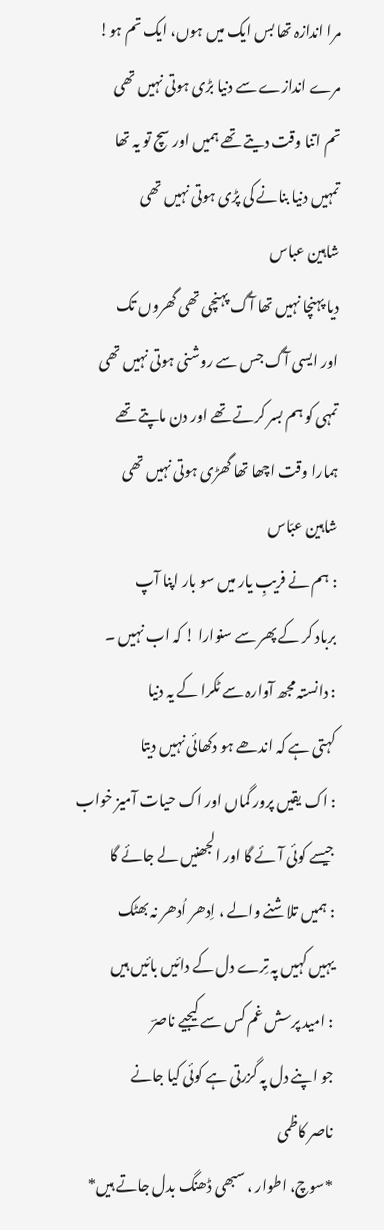مرا اندازہ تھا بس ایک میں ہوں، ایک تم ہو!
مرے اندازے سے دنیا بڑی ہوتی نہیں تھی
تم اتنا وقت دیتے تھے ہمیں اور سچ تو یہ تھا
تمہیں دنیا بنانے کی پڑی ہوتی نہیں تھی
شاہین عباس
دیا پہنچا نہیں تھا آگ پہنچی تھی گھروں تک
اور ایسی آگ جس سے روشنی ہوتی نہیں تھی
تمہی کو ہم بسر کرتے تھے اور دن ماپتے تھے
ہمارا وقت اچھا تھا گھڑی ہوتی نہیں تھی
شاہین عبّاس
: ہم نے فریبِ یار میں سو بار اپنا آپ
برباد کر کے پھر سے سنوارا ! کہ اب نہیں ۔
: دانستہ مجھ آوارہ سے ٹکرا کے یہ دنیا
کہتی ہے کہ اندھے ہو دکھائی نہیں دیتا
: اک یقیں پرور گماں اور اک حیات آمیز خواب
جیسے کوئی آئے گا اور الجھنیں لے جائے گا
: ہمیں تلاشنے والے ، اِدھر اُدھر نہ بھٹک
یہیں کہیں پہ تِرے دل کے دائیں بائیں ہیں
: امید پرسش غم کس سے کیجیے ناصرؔ
جو اپنے دل پہ گزرتی ہے کوئی کیا جانے
ناصر کاظمی
*سوچ، اطوار ، سبھی ڈھنگ بدل جاتے ہیں*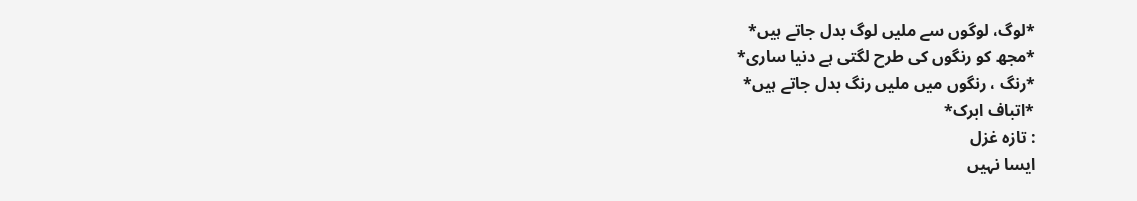*لوگ، لوگوں سے ملیں لوگ بدل جاتے ہیں*
*مجھ کو رنگوں کی طرح لگتی ہے دنیا ساری*
*رنگ ، رنگوں میں ملیں رنگ بدل جاتے ہیں*
*اتباف ابرک*
: تازہ غزل
ایسا نہیں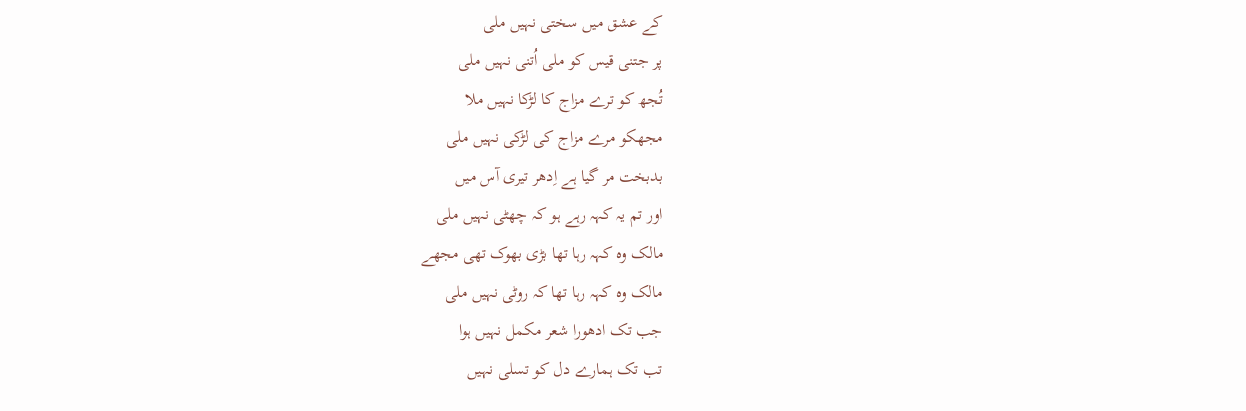کے عشق میں سختی نہیں ملی
پر جتنی قیس کو ملی اُتنی نہیں ملی
تُجھ کو ترے مزاج کا لڑکا نہیں ملا
مجھکو مرے مزاج کی لڑکی نہیں ملی
بدبخت مر گیا ہے اِدھر تیری آس میں
اور تم یہ کہہ رہے ہو کہ چھٹی نہیں ملی
مالک وہ کہہ رہا تھا بڑی بھوک تھی مجھے
مالک وہ کہہ رہا تھا کہ روٹی نہیں ملی
جب تک ادھورا شعر مکمل نہیں ہوا
تب تک ہمارے دل کو تسلی نہیں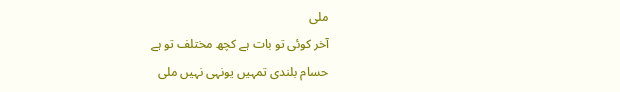ملی
آخر کوئی تو بات ہے کچھ مختلف تو ہے
حسام بلندی تمہیں یونہی نہیں ملی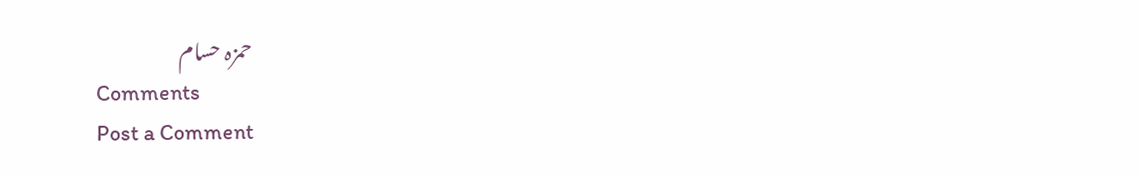حمزہ حسام
Comments
Post a Comment